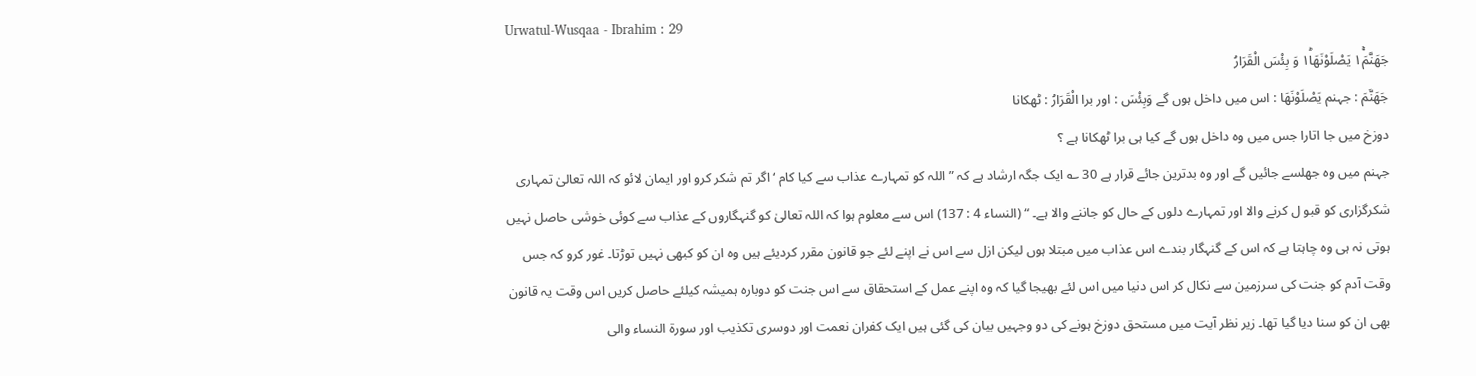Urwatul-Wusqaa - Ibrahim : 29
جَهَنَّمَ١ۚ یَصْلَوْنَهَا١ؕ وَ بِئْسَ الْقَرَارُ
جَهَنَّمَ : جہنم يَصْلَوْنَهَا : اس میں داخل ہوں گے وَبِئْسَ : اور برا الْقَرَارُ : ٹھکانا
دوزخ میں جا اتارا جس میں وہ داخل ہوں گے کیا ہی برا ٹھکانا ہے ؟
جہنم میں وہ جھلسے جائیں گے اور وہ بدترین جائے قرار ہے 30 ؎ ایک جگہ ارشاد ہے کہ ” اللہ کو تمہارے عذاب سے کیا کام ‘ اگر تم شکر کرو اور ایمان لائو کہ اللہ تعالیٰ تمہاری شکرگزاری کو قبو ل کرنے والا اور تمہارے دلوں کے حال کو جاننے والا ہے۔ “ (النساء 4 : 137) اس سے معلوم ہوا کہ اللہ تعالیٰ کو گنہگاروں کے عذاب سے کوئی خوشی حاصل نہیں ہوتی نہ ہی وہ چاہتا ہے کہ اس کے گنہگار بندے اس عذاب میں مبتلا ہوں لیکن ازل سے اس نے اپنے لئے جو قانون مقرر کردیئے ہیں وہ ان کو کبھی نہیں توڑتا۔ غور کرو کہ جس وقت آدم کو جنت کی سرزمین سے نکال کر اس دنیا میں اس لئے بھیجا گیا کہ وہ اپنے عمل کے استحقاق سے اس جنت کو دوبارہ ہمیشہ کیلئے حاصل کریں اس وقت یہ قانون بھی ان کو سنا دیا گیا تھا۔ زیر نظر آیت میں مستحق دوزخ ہونے کی دو وجہیں بیان کی گئی ہیں ایک کفران نعمت اور دوسری تکذیب اور سورة النساء والی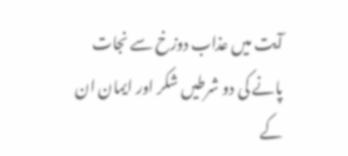آیت میں عذاب دوزخ سے نجات پانے کی دو شرطیں شکر اور ایمان ان کے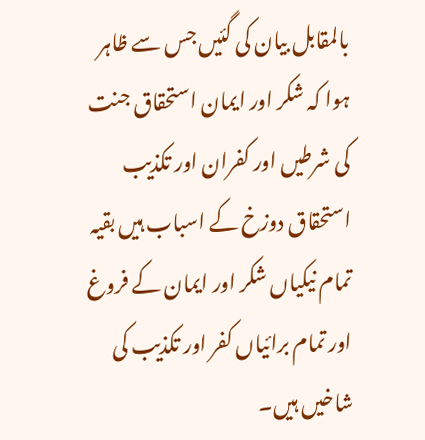بالمقابل بیان کی گئیں جس سے ظاہر ہوا کہ شکر اور ایمان استحقاق جنت کی شرطیں اور کفران اور تکذیب استحقاق دوزخ کے اسباب ہیں بقیہ تمام نیکیاں شکر اور ایمان کے فروغ اور تمام برائیاں کفر اور تکذیب کی شاخیں ہیں۔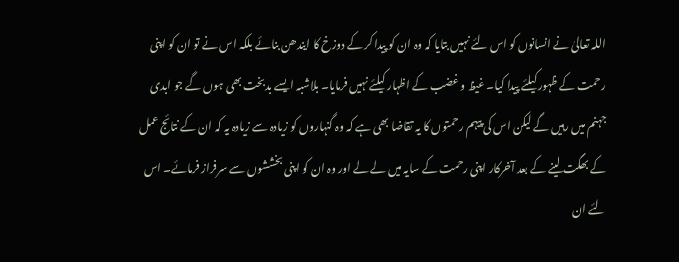اللہ تعالیٰ نے انسانوں کو اس لئے نہیں بتایا کہ وہ ان کو پیدا کر کے دوزخ کا ایندھن بنائے بلکہ اس نے تو ان کو اپنی رحمت کے ظہور کیلئے پیدا کیا۔ غیظ و غضب کے اظہار کیلئے نہیں فرمایا۔ بلاشبہ ایسے بدبخت بھی ہوں گے جو ابدی جہنم میں رہیں گے لیکن اس کی پیہم رحمتوں کا یہ تقاضا بھی ہے کہ وہ گنہاروں کو زیادہ سے زیادہ یہ کہ ان کے نتائج عمل کے بھگت لینے کے بعد آخرکار اپنی رحمت کے سایہ میں لے لے اور وہ ان کو اپنی بخششوں سے سرفراز فرمائے۔ اس لئے ان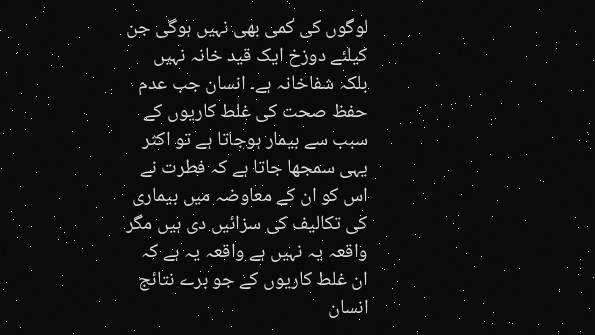لوگوں کی کمی بھی نہیں ہوگی جن کیلئے دوزخ ایک قید خانہ نہیں بلکہ شفاخانہ ہے۔ انسان جب عدم حفظ صحت کی غلط کاریوں کے سبب سے بیمار ہوجاتا ہے تو اکثر یہی سمجھا جاتا ہے کہ فطرت نے اس کو ان کے معاوضہ میں بیماری کی تکالیف کی سزائیں دی ہیں مگر واقعہ یہ نہیں ہے واقعہ یہ ہے کہ ان غلط کاریوں کے جو برے نتائج انسان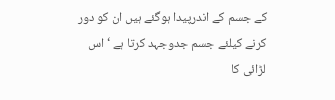کے جسم کے اندرپیدا ہوگئے ہیں ان کو دور کرنے کیلئے جسم جدوجہد کرتا ہے ‘ اس لڑائی کا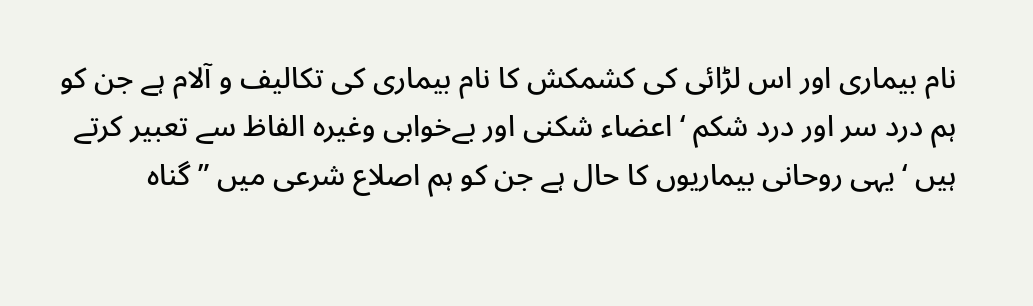نام بیماری اور اس لڑائی کی کشمکش کا نام بیماری کی تکالیف و آلام ہے جن کو ہم درد سر اور درد شکم ‘ اعضاء شکنی اور بےخوابی وغیرہ الفاظ سے تعبیر کرتے ہیں ‘ یہی روحانی بیماریوں کا حال ہے جن کو ہم اصلاع شرعی میں ” گناہ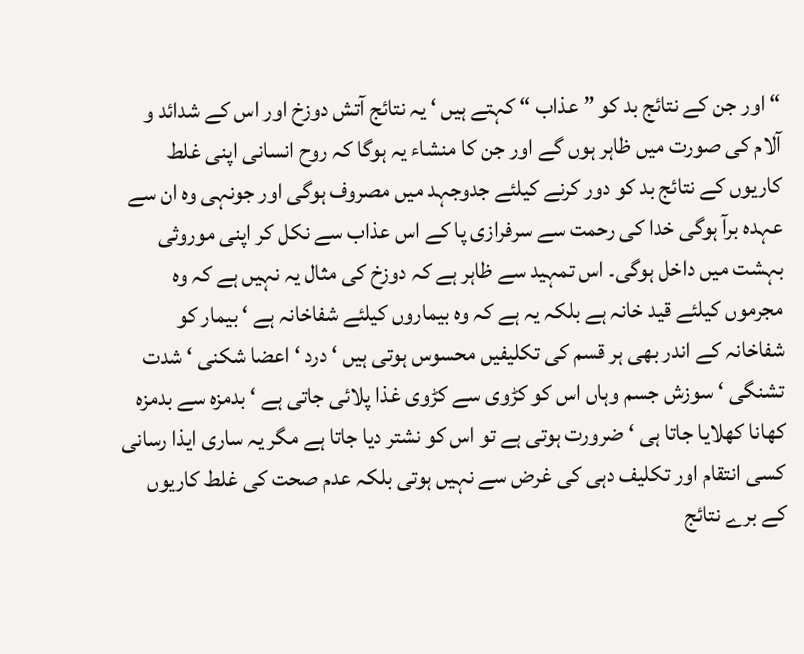“ اور جن کے نتائج بد کو ” عذاب “ کہتے ہیں ‘ یہ نتائج آتش دوزخ اور اس کے شدائد و آلام کی صورت میں ظاہر ہوں گے اور جن کا منشاء یہ ہوگا کہ روح انسانی اپنی غلط کاریوں کے نتائج بد کو دور کرنے کیلئے جدوجہد میں مصروف ہوگی اور جونہی وہ ان سے عہدہ برآ ہوگی خدا کی رحمت سے سرفرازی پا کے اس عذاب سے نکل کر اپنی موروثی بہشت میں داخل ہوگی۔ اس تمہید سے ظاہر ہے کہ دوزخ کی مثال یہ نہیں ہے کہ وہ مجرموں کیلئے قید خانہ ہے بلکہ یہ ہے کہ وہ بیماروں کیلئے شفاخانہ ہے ‘ بیمار کو شفاخانہ کے اندر بھی ہر قسم کی تکلیفیں محسوس ہوتی ہیں ‘ درد ‘ اعضا شکنی ‘ شدت تشنگی ‘ سوزش جسم وہاں اس کو کڑوی سے کڑوی غذا پلائی جاتی ہے ‘ بدمزہ سے بدمزہ کھانا کھلایا جاتا ہی ‘ ضرورت ہوتی ہے تو اس کو نشتر دیا جاتا ہے مگر یہ ساری ایذا رسانی کسی انتقام اور تکلیف دہی کی غرض سے نہیں ہوتی بلکہ عدم صحت کی غلط کاریوں کے برے نتائج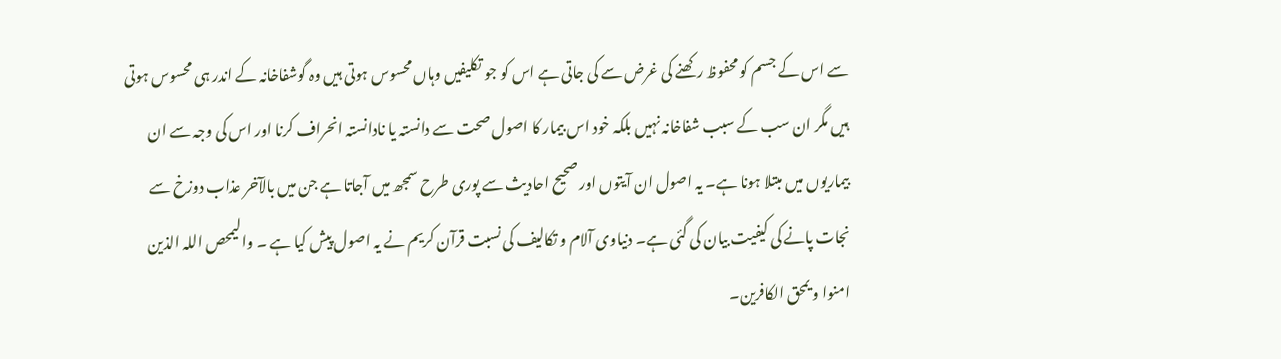سے اس کے جسم کو محفوظ رکھنے کی غرض سے کی جاتی ہے اس کو جو تکلیفیں وہاں محسوس ہوتی ہیں وہ گوشفاخانہ کے اندر ہی محسوس ہوتی ہیں مگر ان سب کے سبب شفاخانہ نہیں بلکہ خود اس بیمار کا اصول صحت سے دانستہ یا نادانستہ انحراف کرنا اور اس کی وجہ سے ان بیماریوں میں مبتلا ہونا ہے۔ یہ اصول ان آیتوں اور صحیح احادیث سے پوری طرح سمجھ میں آجاتا ہے جن میں بالآخر عذاب دوزخ سے نجات پانے کی کیفیت بیان کی گئی ہے۔ دنیاوی آلام و تکالیف کی نسبت قرآن کریم نے یہ اصول پیش کیا ہے ۔ والیمحص اللہ الذین امنوا و یمحق الکافرین۔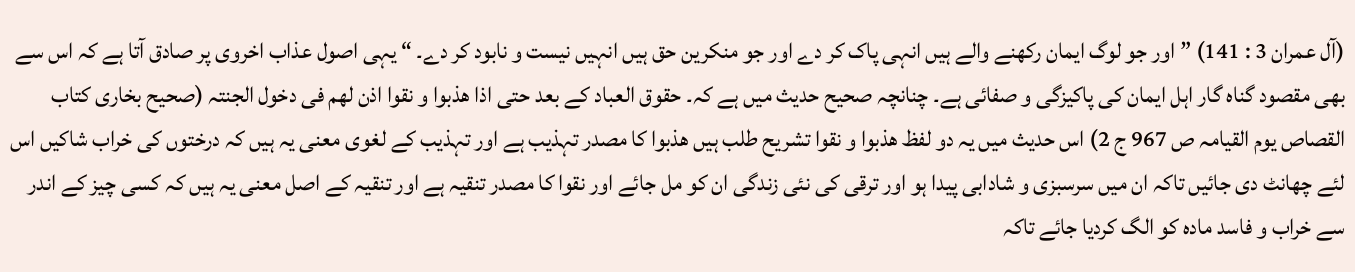(آل عمران 3 : 141) ” اور جو لوگ ایمان رکھنے والے ہیں انہی پاک کر دے اور جو منکرین حق ہیں انہیں نیست و نابود کر دے۔ “ یہی اصول عذاب اخروی پر صادق آتا ہے کہ اس سے بھی مقصود گناہ گار اہل ایمان کی پاکیزگی و صفائی ہے۔ چنانچہ صحیح حدیث میں ہے کہ۔ حقوق العباد کے بعد حتی اذا ھذبوا و نقوا اذن لھم فی دخول الجنتہ (صحیح بخاری کتاب القصاص یوم القیامہ ص 967 ج 2) اس حدیث میں یہ دو لفظ ھذبوا و نقوا تشریح طلب ہیں ھذبوا کا مصدر تہذیب ہے اور تہذیب کے لغوی معنی یہ ہیں کہ درختوں کی خراب شاکیں اس لئے چھانٹ دی جائیں تاکہ ان میں سرسبزی و شادابی پیدا ہو اور ترقی کی نئی زندگی ان کو مل جائے اور نقوا کا مصدر تنقیہ ہے اور تنقیہ کے اصل معنی یہ ہیں کہ کسی چیز کے اندر سے خراب و فاسد مادہ کو الگ کردیا جائے تاکہ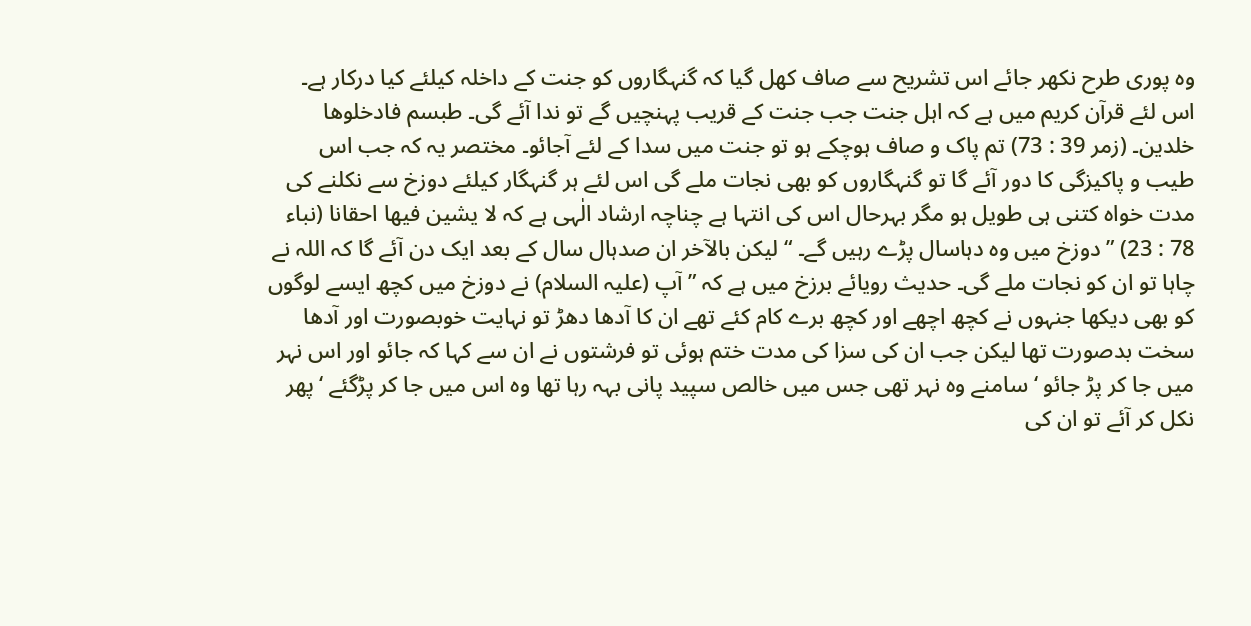وہ پوری طرح نکھر جائے اس تشریح سے صاف کھل گیا کہ گنہگاروں کو جنت کے داخلہ کیلئے کیا درکار ہے۔ اس لئے قرآن کریم میں ہے کہ اہل جنت جب جنت کے قریب پہنچیں گے تو ندا آئے گی۔ طبسم فادخلوھا خلدین۔ (زمر 39 : 73) تم پاک و صاف ہوچکے ہو تو جنت میں سدا کے لئے آجائو۔ مختصر یہ کہ جب اس طیب و پاکیزگی کا دور آئے گا تو گنہگاروں کو بھی نجات ملے گی اس لئے ہر گنہگار کیلئے دوزخ سے نکلنے کی مدت خواہ کتنی ہی طویل ہو مگر بہرحال اس کی انتہا ہے چناچہ ارشاد الٰہی ہے کہ لا یشین فیھا احقانا (نباء 78 : 23) ” دوزخ میں وہ دہاسال پڑے رہیں گے۔ “ لیکن بالآخر ان صدہال سال کے بعد ایک دن آئے گا کہ اللہ نے چاہا تو ان کو نجات ملے گی۔ حدیث رویائے برزخ میں ہے کہ ” آپ (علیہ السلام) نے دوزخ میں کچھ ایسے لوگوں کو بھی دیکھا جنہوں نے کچھ اچھے اور کچھ برے کام کئے تھے ان کا آدھا دھڑ تو نہایت خوبصورت اور آدھا سخت بدصورت تھا لیکن جب ان کی سزا کی مدت ختم ہوئی تو فرشتوں نے ان سے کہا کہ جائو اور اس نہر میں جا کر پڑ جائو ‘ سامنے وہ نہر تھی جس میں خالص سپید پانی بہہ رہا تھا وہ اس میں جا کر پڑگئے ‘ پھر نکل کر آئے تو ان کی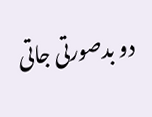دو بدصورتی جاتی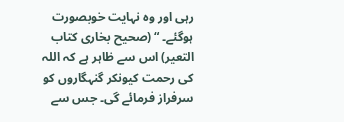رہی اور وہ نہایت خوبصورت ہوگئے۔ “ (صحیح بخاری کتاب التعیر) اس سے ظاہر ہے کہ اللہ کی رحمت کیونکر گنہگاروں کو سرفراز فرمائے گی۔ جس سے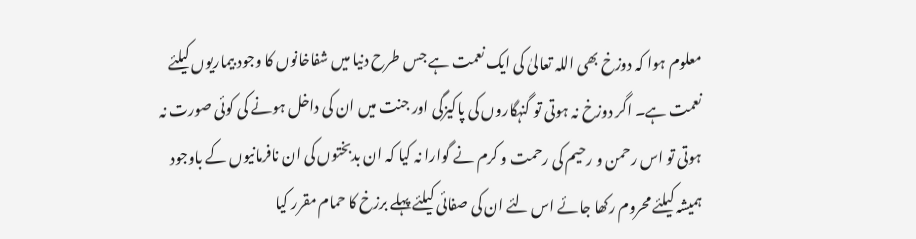معلوم ہوا کہ دوزخ بھی اللہ تعالیٰ کی ایک نعمت ہے جس طرح دنیا میں شفاخانوں کا وجود بیماریوں کیلئے نعمت ہے۔ اگر دوزخ نہ ہوتی تو گنہگاروں کی پاکیزگی اور جنت میں ان کی داخل ہونے کی کوئی صورت نہ ہوتی تو اس رحمن و رحیم کی رحمت و کرم نے گوارا نہ کیا کہ ان بدبختوں کی ان نافرمانیوں کے باوجود ہمیشہ کیلئے محروم رکھا جائے اس لئے ان کی صفائی کیلئے پہلے برزخ کا حمام مقرر کیا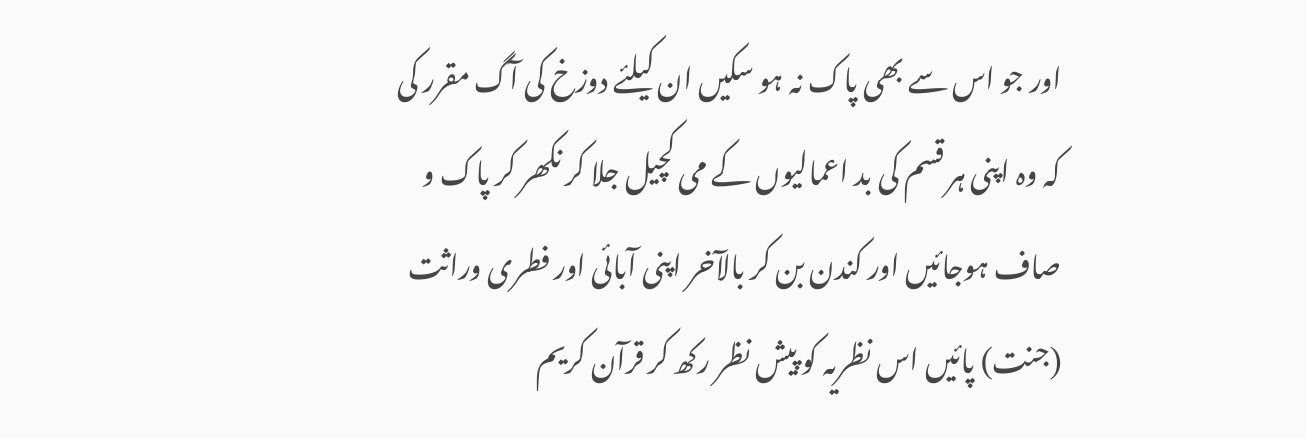اور جو اس سے بھی پاک نہ ہو سکیں ان کیلئے دوزخ کی آگ مقرر کی کہ وہ اپنی ہر قسم کی بد اعمالیوں کے می کچیل جلا کر نکھر کر پاک و صاف ہوجائیں اور کندن بن کر بالآخر اپنی آبائی اور فطری وراثت (جنت) پائیں اس نظریہ کو پیش نظر رکھ کر قرآن کریم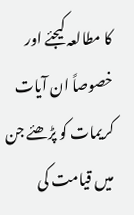کا مطالعہ کیجئے اور خصوصاً ان آیات کریمات کو پڑھئے جن میں قیامت کی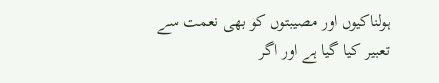ہولناکیوں اور مصیبتوں کو بھی نعمت سے تعبیر کیا گیا ہے اور اگر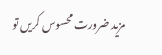مزید ضرورت محسوس کریں تو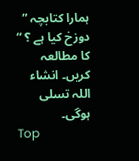ہمارا کتابچہ ” دوزخ کیا ہے ؟ “ کا مطالعہ کریں۔ انشاء اللہ تسلی ہوگی۔
Top